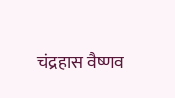चंद्रहास वैष्णव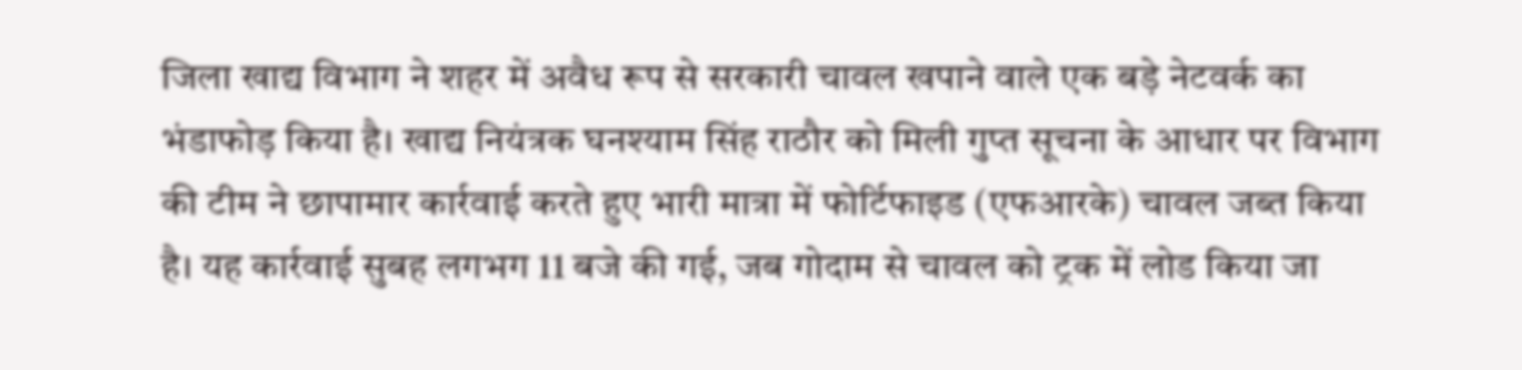जिला खाद्य विभाग ने शहर में अवैध रूप से सरकारी चावल खपाने वाले एक बड़े नेटवर्क का भंडाफोड़ किया है। खाद्य नियंत्रक घनश्याम सिंह राठौर को मिली गुप्त सूचना के आधार पर विभाग की टीम ने छापामार कार्रवाई करते हुए भारी मात्रा में फोर्टिफाइड (एफआरके) चावल जब्त किया है। यह कार्रवाई सुबह लगभग 11 बजे की गई, जब गोदाम से चावल को ट्रक में लोड किया जा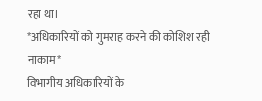रहा था।
*अधिकारियों को गुमराह करने की कोशिश रही नाकाम*
विभागीय अधिकारियों के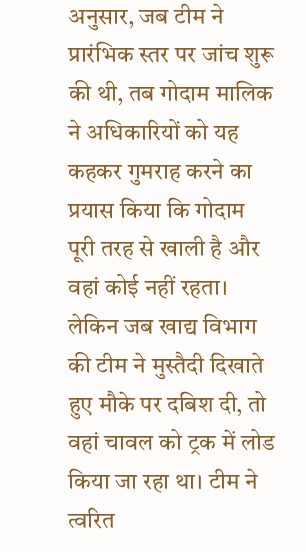अनुसार, जब टीम ने प्रारंभिक स्तर पर जांच शुरू की थी, तब गोदाम मालिक ने अधिकारियों को यह कहकर गुमराह करने का प्रयास किया कि गोदाम पूरी तरह से खाली है और वहां कोई नहीं रहता। लेकिन जब खाद्य विभाग की टीम ने मुस्तैदी दिखाते हुए मौके पर दबिश दी, तो वहां चावल को ट्रक में लोड किया जा रहा था। टीम ने त्वरित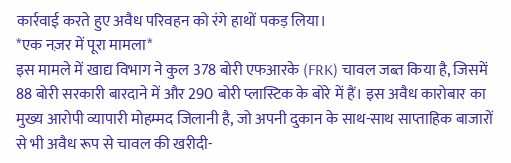कार्रवाई करते हुए अवैध परिवहन को रंगे हाथों पकड़ लिया।
*एक नज़र में पूरा मामला*
इस मामले में खाद्य विभाग ने कुल 378 बोरी एफआरके (FRK) चावल जब्त किया है, जिसमें 88 बोरी सरकारी बारदाने में और 290 बोरी प्लास्टिक के बोरे में हैं। इस अवैध कारोबार का मुख्य आरोपी व्यापारी मोहम्मद जिलानी है, जो अपनी दुकान के साथ-साथ साप्ताहिक बाजारों से भी अवैध रूप से चावल की खरीदी-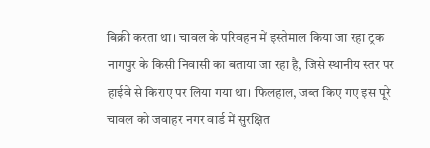बिक्री करता था। चावल के परिवहन में इस्तेमाल किया जा रहा ट्रक नागपुर के किसी निवासी का बताया जा रहा है, जिसे स्थानीय स्तर पर हाईवे से किराए पर लिया गया था। फिलहाल, जब्त किए गए इस पूरे चावल को जवाहर नगर वार्ड में सुरक्षित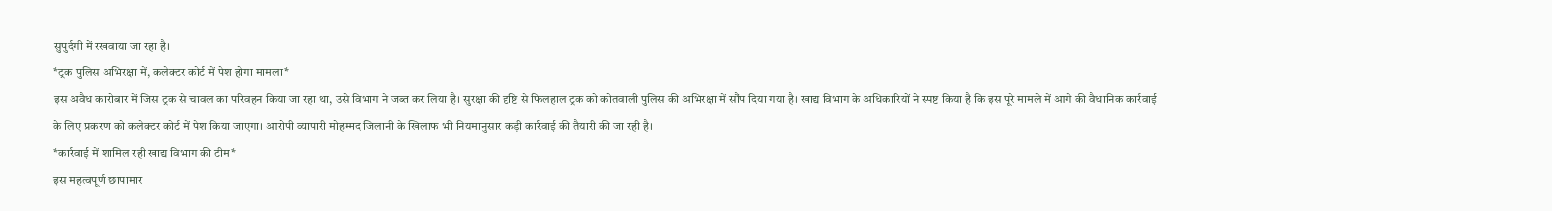सुपुर्दगी में रखवाया जा रहा है।
*ट्रक पुलिस अभिरक्षा में, कलेक्टर कोर्ट में पेश होगा मामला*
इस अवैध कारोबार में जिस ट्रक से चावल का परिवहन किया जा रहा था, उसे विभाग ने जब्त कर लिया है। सुरक्षा की दृष्टि से फिलहाल ट्रक को कोतवाली पुलिस की अभिरक्षा में सौंप दिया गया है। खाद्य विभाग के अधिकारियों ने स्पष्ट किया है कि इस पूरे मामले में आगे की वैधानिक कार्रवाई के लिए प्रकरण को कलेक्टर कोर्ट में पेश किया जाएगा। आरोपी व्यापारी मोहम्मद जिलानी के खिलाफ भी नियमानुसार कड़ी कार्रवाई की तैयारी की जा रही है।
*कार्रवाई में शामिल रही खाद्य विभाग की टीम*
इस महत्वपूर्ण छापामार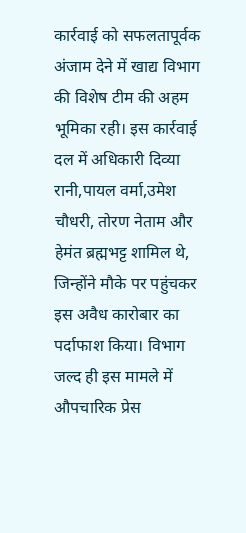कार्रवाई को सफलतापूर्वक अंजाम देने में खाद्य विभाग की विशेष टीम की अहम भूमिका रही। इस कार्रवाई दल में अधिकारी दिव्या रानी,पायल वर्मा,उमेश चौधरी, तोरण नेताम और हेमंत ब्रह्मभट्ट शामिल थे, जिन्होंने मौके पर पहुंचकर इस अवैध कारोबार का पर्दाफाश किया। विभाग जल्द ही इस मामले में औपचारिक प्रेस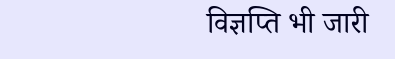विज्ञप्ति भी जारी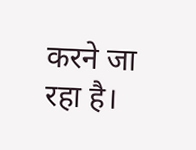करने जा रहा है।